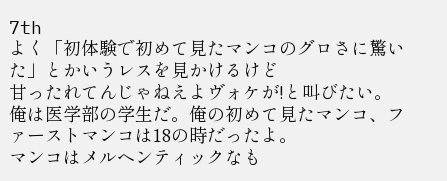7th
よく「初体験で初めて見たマンコのグロさに驚いた」とかいうレスを見かけるけど
甘ったれてんじゃねえよヴォケが!と叫びたい。
俺は医学部の学生だ。俺の初めて見たマンコ、ファーストマンコは18の時だったよ。
マンコはメルヘンティックなも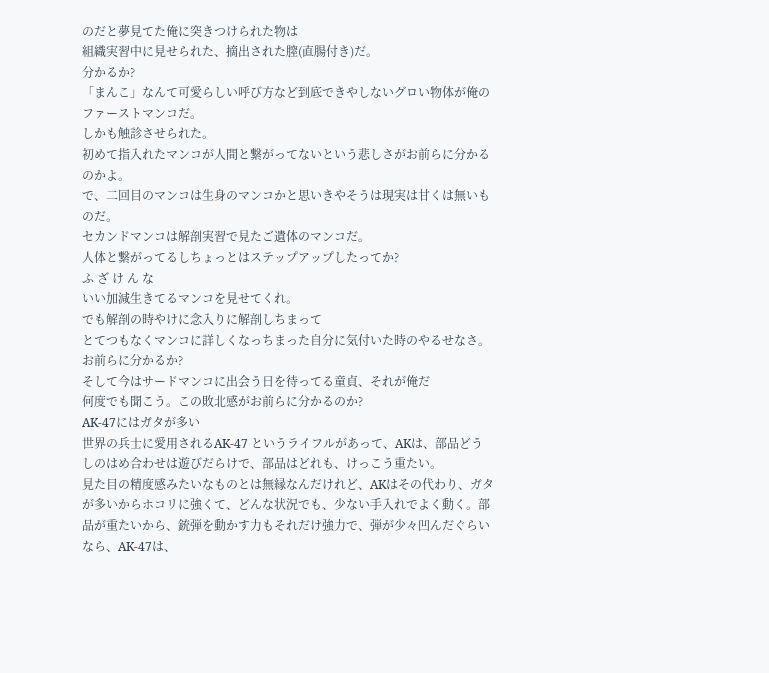のだと夢見てた俺に突きつけられた物は
組織実習中に見せられた、摘出された膣(直腸付き)だ。
分かるか?
「まんこ」なんて可愛らしい呼び方など到底できやしないグロい物体が俺のファーストマンコだ。
しかも触診させられた。
初めて指入れたマンコが人間と繋がってないという悲しさがお前らに分かるのかよ。
で、二回目のマンコは生身のマンコかと思いきやそうは現実は甘くは無いものだ。
セカンドマンコは解剖実習で見たご遺体のマンコだ。
人体と繋がってるしちょっとはステップアップしたってか?
ふ ざ け ん な
いい加減生きてるマンコを見せてくれ。
でも解剖の時やけに念入りに解剖しちまって
とてつもなくマンコに詳しくなっちまった自分に気付いた時のやるせなさ。
お前らに分かるか?
そして今はサードマンコに出会う日を待ってる童貞、それが俺だ
何度でも聞こう。この敗北感がお前らに分かるのか?
AK-47にはガタが多い
世界の兵士に愛用されるAK-47 というライフルがあって、AKは、部品どうしのはめ合わせは遊びだらけで、部品はどれも、けっこう重たい。
見た目の精度感みたいなものとは無縁なんだけれど、AKはその代わり、ガタが多いからホコリに強くて、どんな状況でも、少ない手入れでよく動く。部品が重たいから、銃弾を動かす力もそれだけ強力で、弾が少々凹んだぐらいなら、AK-47は、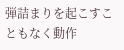弾詰まりを起こすこともなく動作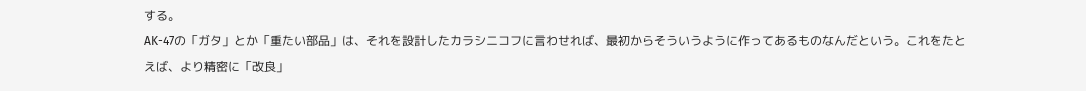する。
AK-47の「ガタ」とか「重たい部品」は、それを設計したカラシニコフに言わせれば、最初からそういうように作ってあるものなんだという。これをたとえば、より精密に「改良」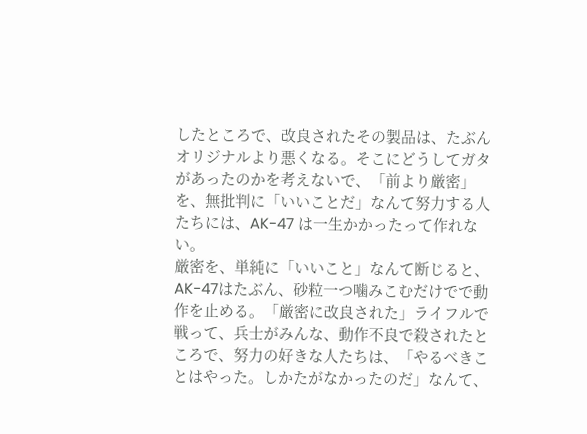したところで、改良されたその製品は、たぶんオリジナルより悪くなる。そこにどうしてガタがあったのかを考えないで、「前より厳密」を、無批判に「いいことだ」なんて努力する人たちには、AK-47 は一生かかったって作れない。
厳密を、単純に「いいこと」なんて断じると、AK-47はたぶん、砂粒一つ噛みこむだけでで動作を止める。「厳密に改良された」ライフルで戦って、兵士がみんな、動作不良で殺されたところで、努力の好きな人たちは、「やるべきことはやった。しかたがなかったのだ」なんて、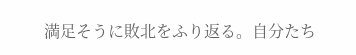満足そうに敗北をふり返る。自分たち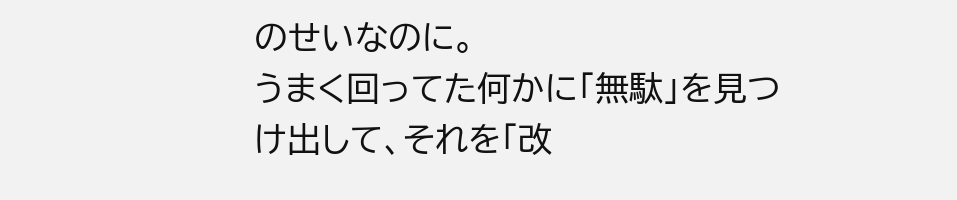のせいなのに。
うまく回ってた何かに「無駄」を見つけ出して、それを「改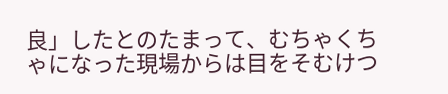良」したとのたまって、むちゃくちゃになった現場からは目をそむけつ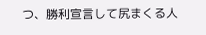つ、勝利宣言して尻まくる人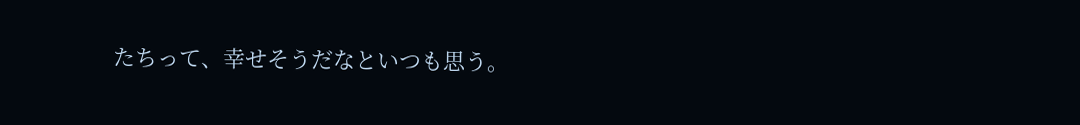たちって、幸せそうだなといつも思う。